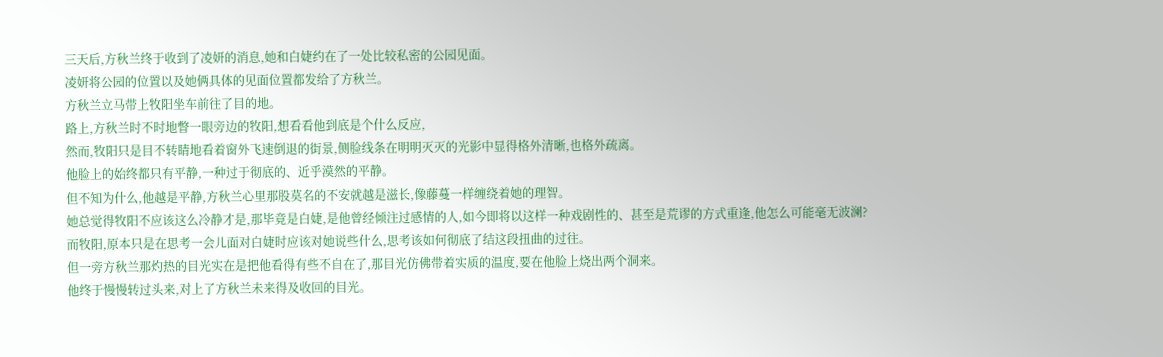三天后,方秋兰终于收到了凌妍的消息,她和白婕约在了一处比较私密的公园见面。
凌妍将公园的位置以及她俩具体的见面位置都发给了方秋兰。
方秋兰立马带上牧阳坐车前往了目的地。
路上,方秋兰时不时地瞥一眼旁边的牧阳,想看看他到底是个什么反应,
然而,牧阳只是目不转睛地看着窗外飞速倒退的街景,侧脸线条在明明灭灭的光影中显得格外清晰,也格外疏离。
他脸上的始终都只有平静,一种过于彻底的、近乎漠然的平静。
但不知为什么,他越是平静,方秋兰心里那股莫名的不安就越是滋长,像藤蔓一样缠绕着她的理智。
她总觉得牧阳不应该这么冷静才是,那毕竟是白婕,是他曾经倾注过感情的人,如今即将以这样一种戏剧性的、甚至是荒谬的方式重逢,他怎么可能毫无波澜?
而牧阳,原本只是在思考一会儿面对白婕时应该对她说些什么,思考该如何彻底了结这段扭曲的过往。
但一旁方秋兰那灼热的目光实在是把他看得有些不自在了,那目光仿佛带着实质的温度,要在他脸上烧出两个洞来。
他终于慢慢转过头来,对上了方秋兰未来得及收回的目光。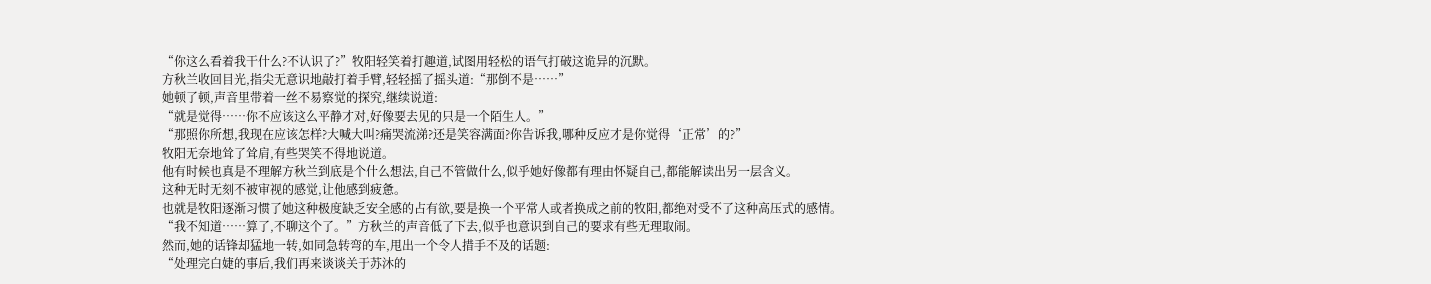“你这么看着我干什么?不认识了?”牧阳轻笑着打趣道,试图用轻松的语气打破这诡异的沉默。
方秋兰收回目光,指尖无意识地敲打着手臂,轻轻摇了摇头道:“那倒不是……”
她顿了顿,声音里带着一丝不易察觉的探究,继续说道:
“就是觉得……你不应该这么平静才对,好像要去见的只是一个陌生人。”
“那照你所想,我现在应该怎样?大喊大叫?痛哭流涕?还是笑容满面?你告诉我,哪种反应才是你觉得‘正常’的?”
牧阳无奈地耸了耸肩,有些哭笑不得地说道。
他有时候也真是不理解方秋兰到底是个什么想法,自己不管做什么,似乎她好像都有理由怀疑自己,都能解读出另一层含义。
这种无时无刻不被审视的感觉,让他感到疲惫。
也就是牧阳逐渐习惯了她这种极度缺乏安全感的占有欲,要是换一个平常人或者换成之前的牧阳,都绝对受不了这种高压式的感情。
“我不知道……算了,不聊这个了。”方秋兰的声音低了下去,似乎也意识到自己的要求有些无理取闹。
然而,她的话锋却猛地一转,如同急转弯的车,甩出一个令人措手不及的话题:
“处理完白婕的事后,我们再来谈谈关于苏沐的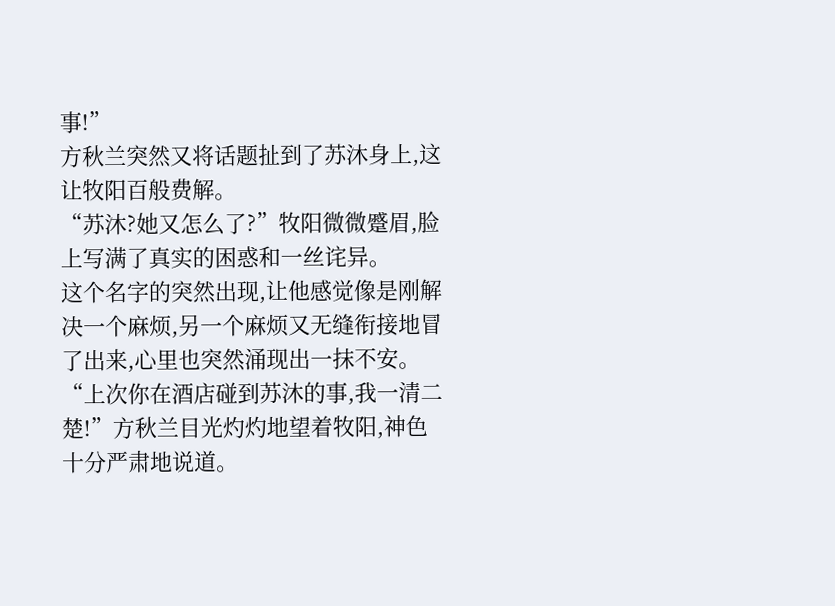事!”
方秋兰突然又将话题扯到了苏沐身上,这让牧阳百般费解。
“苏沐?她又怎么了?”牧阳微微蹙眉,脸上写满了真实的困惑和一丝诧异。
这个名字的突然出现,让他感觉像是刚解决一个麻烦,另一个麻烦又无缝衔接地冒了出来,心里也突然涌现出一抹不安。
“上次你在酒店碰到苏沐的事,我一清二楚!”方秋兰目光灼灼地望着牧阳,神色十分严肃地说道。